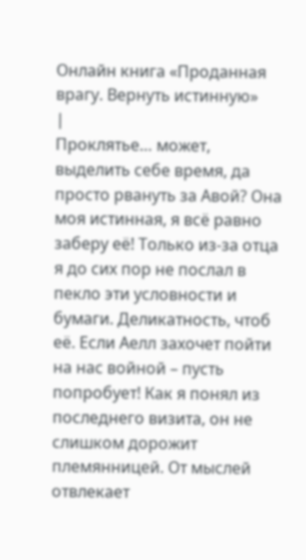Онлайн книга «Проданная врагу. Вернуть истинную»
|
Проклятье… может, выделить себе время, да просто рвануть за Авой? Она моя истинная, я всё равно заберу её! Только из-за отца я до сих пор не послал в пекло эти условности и бумаги. Деликатность, чтоб её. Если Аелл захочет пойти на нас войной – пусть попробует! Как я понял из последнего визита, он не слишком дорожит племянницей. От мыслей отвлекает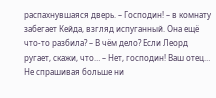распахнувшаяся дверь. – Господин! – в комнату забегает Кейда, взгляд испуганный. Она ещё что-то разбила? – В чём дело? Если Леорд ругает, скажи, что… – Нет, господин! Ваш отец… Не спрашивая больше ни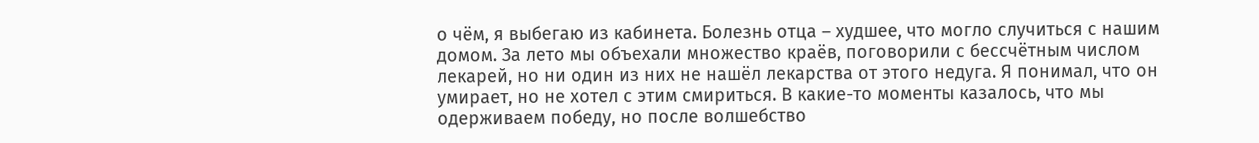о чём, я выбегаю из кабинета. Болезнь отца – худшее, что могло случиться с нашим домом. За лето мы объехали множество краёв, поговорили с бессчётным числом лекарей, но ни один из них не нашёл лекарства от этого недуга. Я понимал, что он умирает, но не хотел с этим смириться. В какие-то моменты казалось, что мы одерживаем победу, но после волшебство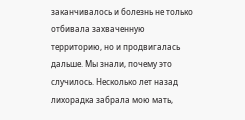заканчивалось и болезнь не только отбивала захваченную территорию, но и продвигалась дальше. Мы знали, почему это случилось. Несколько лет назад лихорадка забрала мою мать,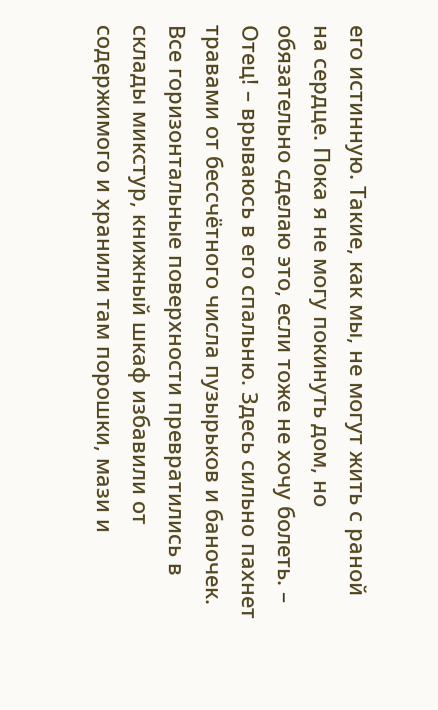его истинную. Такие, как мы, не могут жить с раной на сердце. Пока я не могу покинуть дом, но обязательно сделаю это, если тоже не хочу болеть. – Отец! – врываюсь в его спальню. Здесь сильно пахнет травами от бессчётного числа пузырьков и баночек. Все горизонтальные поверхности превратились в склады микстур, книжный шкаф избавили от содержимого и хранили там порошки, мази и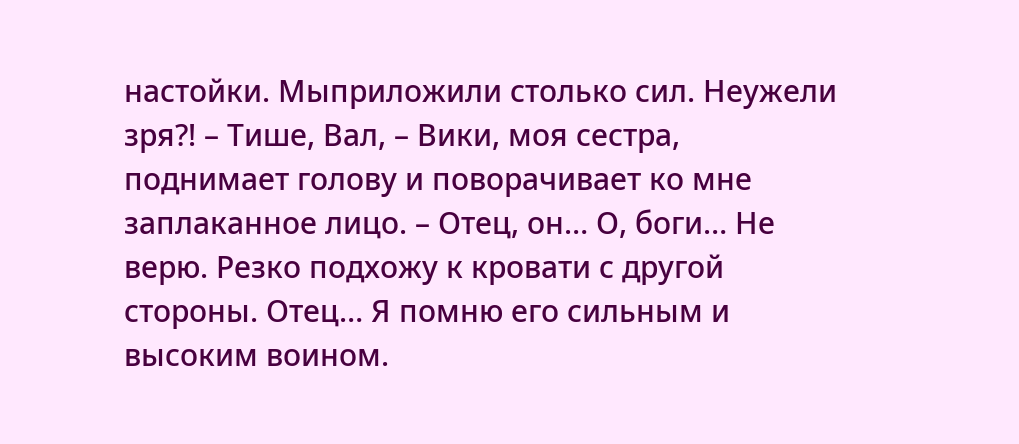настойки. Мыприложили столько сил. Неужели зря?! – Тише, Вал, – Вики, моя сестра, поднимает голову и поворачивает ко мне заплаканное лицо. – Отец, он… О, боги… Не верю. Резко подхожу к кровати с другой стороны. Отец… Я помню его сильным и высоким воином.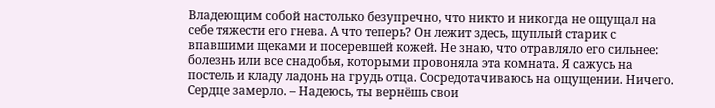Владеющим собой настолько безупречно, что никто и никогда не ощущал на себе тяжести его гнева. А что теперь? Он лежит здесь, щуплый старик с впавшими щеками и посеревшей кожей. Не знаю, что отравляло его сильнее: болезнь или все снадобья, которыми провоняла эта комната. Я сажусь на постель и кладу ладонь на грудь отца. Сосредотачиваюсь на ощущении. Ничего. Сердце замерло. – Надеюсь, ты вернёшь свои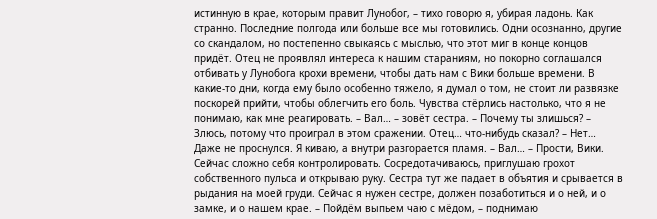истинную в крае, которым правит Лунобог, – тихо говорю я, убирая ладонь. Как странно. Последние полгода или больше все мы готовились. Одни осознанно, другие со скандалом, но постепенно свыкаясь с мыслью, что этот миг в конце концов придёт. Отец не проявлял интереса к нашим стараниям, но покорно соглашался отбивать у Лунобога крохи времени, чтобы дать нам с Вики больше времени. В какие-то дни, когда ему было особенно тяжело, я думал о том, не стоит ли развязке поскорей прийти, чтобы облегчить его боль. Чувства стёрлись настолько, что я не понимаю, как мне реагировать. – Вал… – зовёт сестра. – Почему ты злишься? – Злюсь, потому что проиграл в этом сражении. Отец… что-нибудь сказал? – Нет… Даже не проснулся. Я киваю, а внутри разгорается пламя. – Вал… – Прости, Вики. Сейчас сложно себя контролировать. Сосредотачиваюсь, приглушаю грохот собственного пульса и открываю руку. Сестра тут же падает в объятия и срывается в рыдания на моей груди. Сейчас я нужен сестре, должен позаботиться и о ней, и о замке, и о нашем крае. – Пойдём выпьем чаю с мёдом, – поднимаю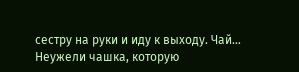сестру на руки и иду к выходу. Чай… Неужели чашка, которую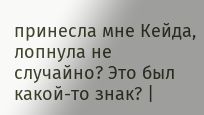принесла мне Кейда, лопнула не случайно? Это был какой-то знак? |